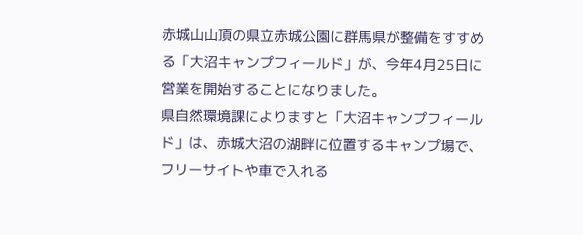赤城山山頂の県立赤城公園に群馬県が整備をすすめる「大沼キャンプフィールド」が、今年4月25日に営業を開始することになりました。
県自然環境課によりますと「大沼キャンプフィールド」は、赤城大沼の湖畔に位置するキャンプ場で、フリーサイトや車で入れる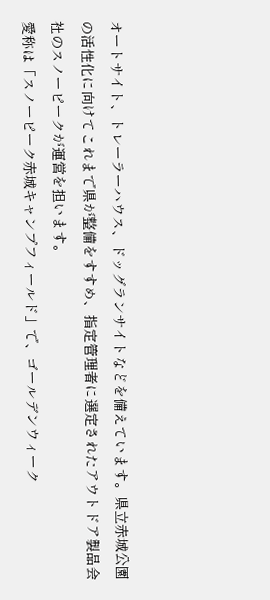オートサイト、トレーラーハウス、ドッグランサイトなどを備えています。県立赤城公園の活性化に向けてこれまで県が整備をすすめ、指定管理者に選定されたアウトドア製品会社のスノーピークが運営を担います。
愛称は「スノーピーク赤城キャンプフィールド」で、ゴールデンウィーク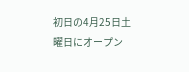初日の4月25日土曜日にオープン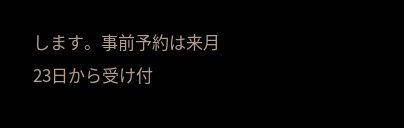します。事前予約は来月23日から受け付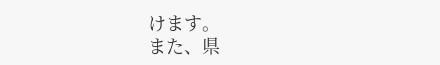けます。
また、県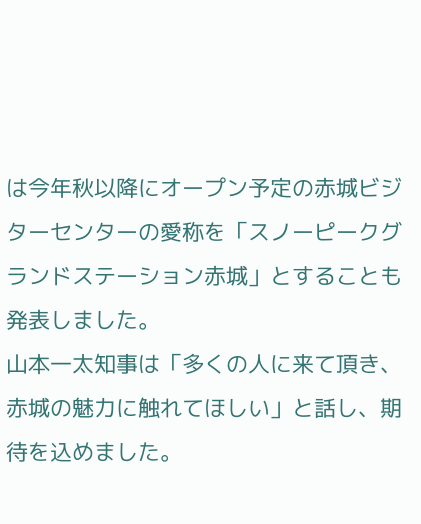は今年秋以降にオープン予定の赤城ビジターセンターの愛称を「スノーピークグランドステーション赤城」とすることも発表しました。
山本一太知事は「多くの人に来て頂き、赤城の魅力に触れてほしい」と話し、期待を込めました。